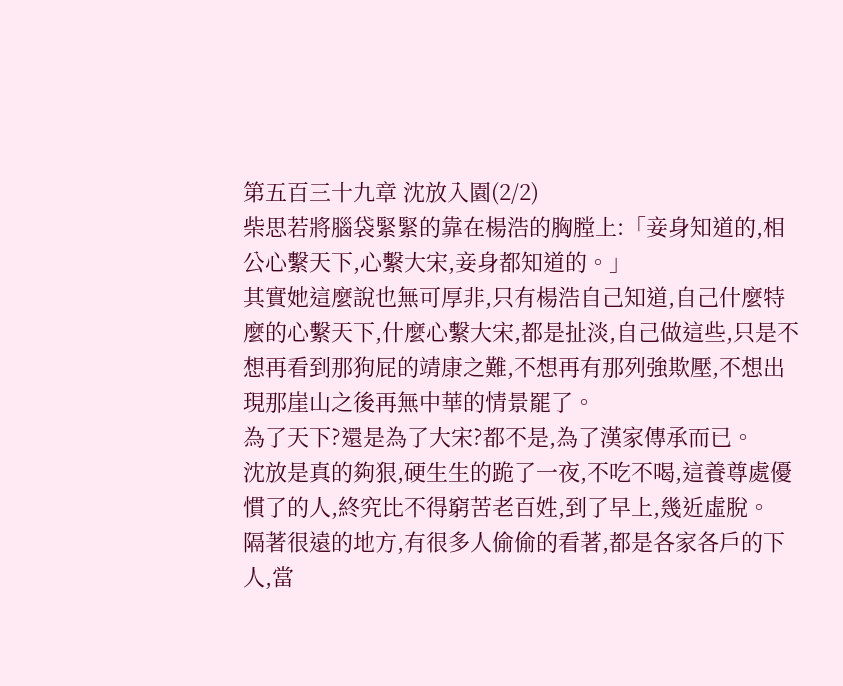第五百三十九章 沈放入園(2/2)
柴思若將腦袋緊緊的靠在楊浩的胸膛上:「妾身知道的,相公心繫天下,心繫大宋,妾身都知道的。」
其實她這麼說也無可厚非,只有楊浩自己知道,自己什麼特麼的心繫天下,什麼心繫大宋,都是扯淡,自己做這些,只是不想再看到那狗屁的靖康之難,不想再有那列強欺壓,不想出現那崖山之後再無中華的情景罷了。
為了天下?還是為了大宋?都不是,為了漢家傳承而已。
沈放是真的夠狠,硬生生的跪了一夜,不吃不喝,這養尊處優慣了的人,終究比不得窮苦老百姓,到了早上,幾近虛脫。
隔著很遠的地方,有很多人偷偷的看著,都是各家各戶的下人,當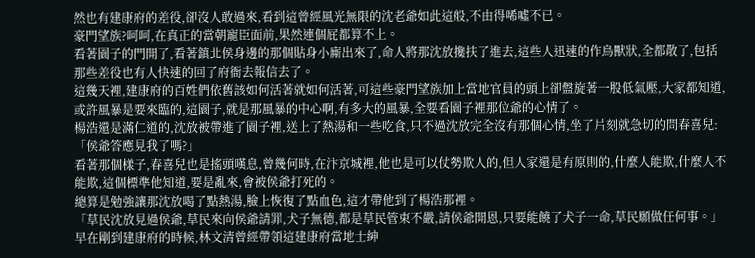然也有建康府的差役,卻沒人敢過來,看到這曾經風光無限的沈老爺如此這般,不由得唏噓不已。
豪門望族?呵呵,在真正的當朝寵臣面前,果然連個屁都算不上。
看著園子的門開了,看著鎮北侯身邊的那個貼身小廝出來了,命人將那沈放攙扶了進去,這些人迅速的作鳥獸狀,全都散了,包括那些差役也有人快速的回了府衙去報信去了。
這幾天裡,建康府的百姓們依舊該如何活著就如何活著,可這些豪門望族加上當地官員的頭上卻盤旋著一股低氣壓,大家都知道,或許風暴是要來臨的,這園子,就是那風暴的中心啊,有多大的風暴,全要看園子裡那位爺的心情了。
楊浩還是滿仁道的,沈放被帶進了園子裡,送上了熱湯和一些吃食,只不過沈放完全沒有那個心情,坐了片刻就急切的問春喜兒:「侯爺答應見我了嗎?」
看著那個樣子,春喜兒也是搖頭嘆息,曾幾何時,在汴京城裡,他也是可以仗勢欺人的,但人家還是有原則的,什麼人能欺,什麼人不能欺,這個標準他知道,要是亂來,會被侯爺打死的。
總算是勉強讓那沈放喝了點熱湯,臉上恢復了點血色,這才帶他到了楊浩那裡。
「草民沈放見過侯爺,草民來向侯爺請罪,犬子無德,都是草民管束不嚴,請侯爺開恩,只要能饒了犬子一命,草民願做任何事。」
早在剛到建康府的時候,林文清曾經帶領這建康府當地士紳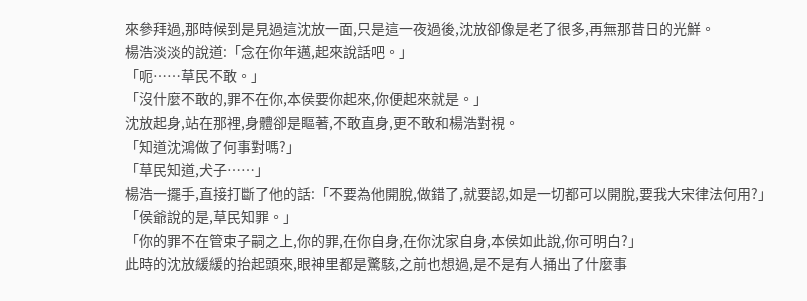來參拜過,那時候到是見過這沈放一面,只是這一夜過後,沈放卻像是老了很多,再無那昔日的光鮮。
楊浩淡淡的說道:「念在你年邁,起來說話吧。」
「呃……草民不敢。」
「沒什麼不敢的,罪不在你,本侯要你起來,你便起來就是。」
沈放起身,站在那裡,身體卻是瞘著,不敢直身,更不敢和楊浩對視。
「知道沈鴻做了何事對嗎?」
「草民知道,犬子……」
楊浩一擺手,直接打斷了他的話:「不要為他開脫,做錯了,就要認,如是一切都可以開脫,要我大宋律法何用?」
「侯爺說的是,草民知罪。」
「你的罪不在管束子嗣之上,你的罪,在你自身,在你沈家自身,本侯如此說,你可明白?」
此時的沈放緩緩的抬起頭來,眼神里都是驚駭,之前也想過,是不是有人捅出了什麼事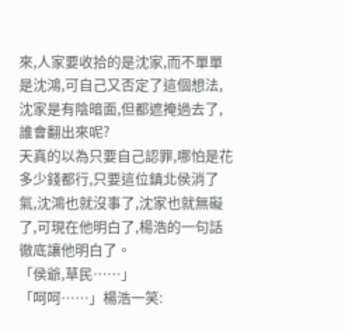來,人家要收拾的是沈家,而不單單是沈鴻,可自己又否定了這個想法,沈家是有陰暗面,但都遮掩過去了,誰會翻出來呢?
天真的以為只要自己認罪,哪怕是花多少錢都行,只要這位鎮北侯消了氣,沈鴻也就沒事了,沈家也就無礙了,可現在他明白了,楊浩的一句話徹底讓他明白了。
「侯爺,草民……」
「呵呵……」楊浩一笑: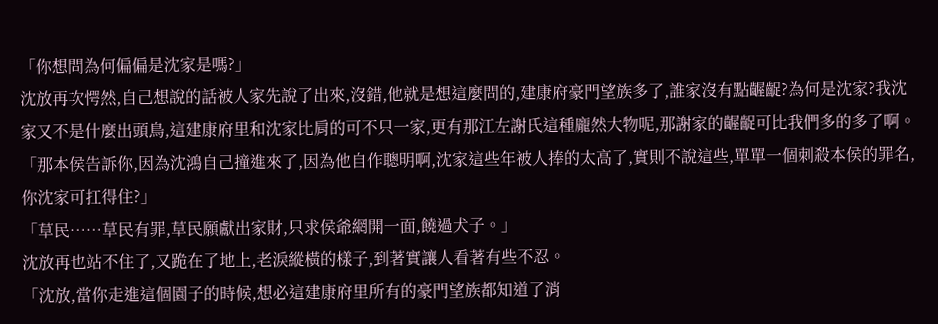「你想問為何偏偏是沈家是嗎?」
沈放再次愕然,自己想說的話被人家先說了出來,沒錯,他就是想這麼問的,建康府豪門望族多了,誰家沒有點齷齪?為何是沈家?我沈家又不是什麼出頭鳥,這建康府里和沈家比肩的可不只一家,更有那江左謝氏這種龐然大物呢,那謝家的齷齪可比我們多的多了啊。
「那本侯告訴你,因為沈鴻自己撞進來了,因為他自作聰明啊,沈家這些年被人捧的太高了,實則不說這些,單單一個刺殺本侯的罪名,你沈家可扛得住?」
「草民……草民有罪,草民願獻出家財,只求侯爺網開一面,饒過犬子。」
沈放再也站不住了,又跪在了地上,老淚縱橫的樣子,到著實讓人看著有些不忍。
「沈放,當你走進這個園子的時候,想必這建康府里所有的豪門望族都知道了消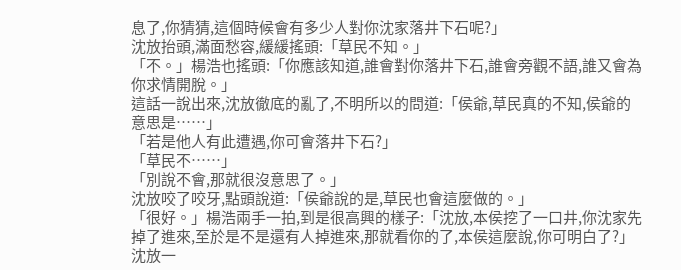息了,你猜猜,這個時候會有多少人對你沈家落井下石呢?」
沈放抬頭,滿面愁容,緩緩搖頭:「草民不知。」
「不。」楊浩也搖頭:「你應該知道,誰會對你落井下石,誰會旁觀不語,誰又會為你求情開脫。」
這話一說出來,沈放徹底的亂了,不明所以的問道:「侯爺,草民真的不知,侯爺的意思是……」
「若是他人有此遭遇,你可會落井下石?」
「草民不……」
「別說不會,那就很沒意思了。」
沈放咬了咬牙,點頭說道:「侯爺說的是,草民也會這麼做的。」
「很好。」楊浩兩手一拍,到是很高興的樣子:「沈放,本侯挖了一口井,你沈家先掉了進來,至於是不是還有人掉進來,那就看你的了,本侯這麼說,你可明白了?」
沈放一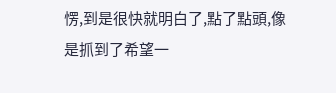愣,到是很快就明白了,點了點頭,像是抓到了希望一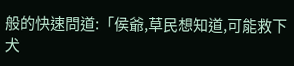般的快速問道:「侯爺,草民想知道,可能救下犬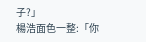子?」
楊浩面色一整:「你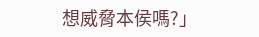想威脅本侯嗎?」